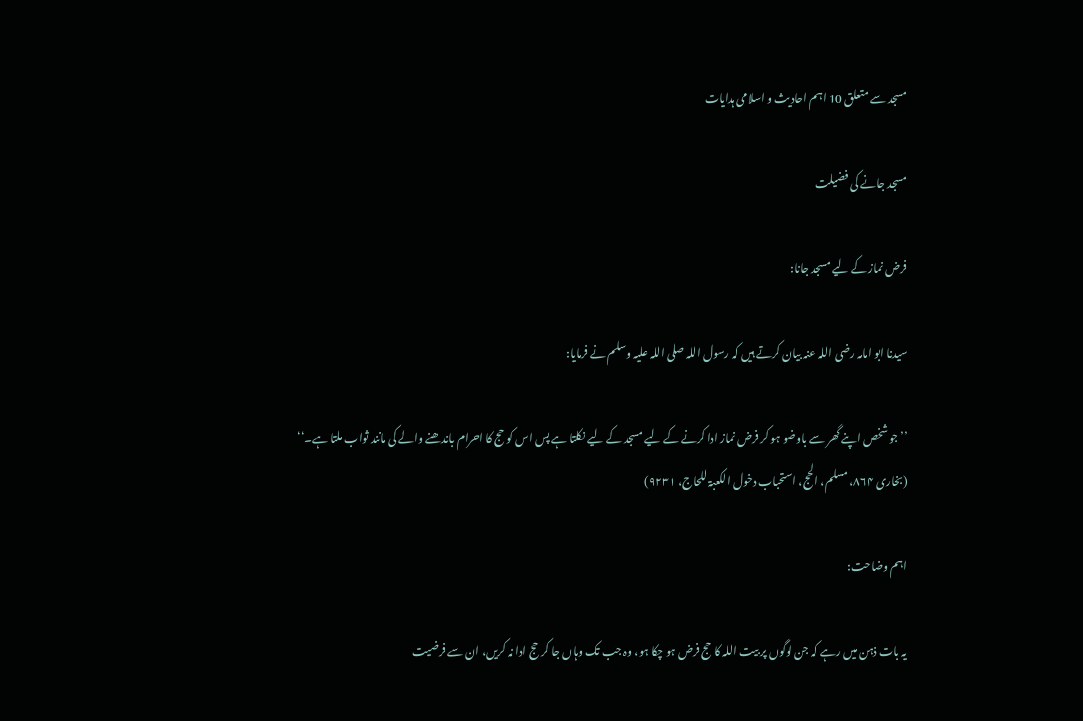مسجد سے متعلق 10 اہم احادیث و اسلامی ہدایات

مسجد جانے کی فضیلت

فرض نماز کے لیے مسجد جانا:

سیدنا ابو امامہ رضی اللہ عنہ بیان کرتے ہیں کہ رسول اللہ صلی اللہ علیہ وسلم نے فرمایا:

’’جو شخص اپنے گھر سے باوضو ہو کر فرض نماز ادا کرنے کے لیے مسجد کے لیے نکلتا ہے پس اس کو حج کا احرام باندھنے والے کی مانند ثواب ملتا ہے۔‘‘
(بخاری ۸۶۴، مسلم، الحج، استحباب دخول الکعبۃ للحاج، ۹۲۳۱)

اہم وضاحت:

یہ بات ذہن میں رہے کہ جن لوگوں پر بیت اللہ کا حج فرض ہو چکا ہو، وہ جب تک وہاں جا کر حج ادا نہ کریں، ان سے فرضیت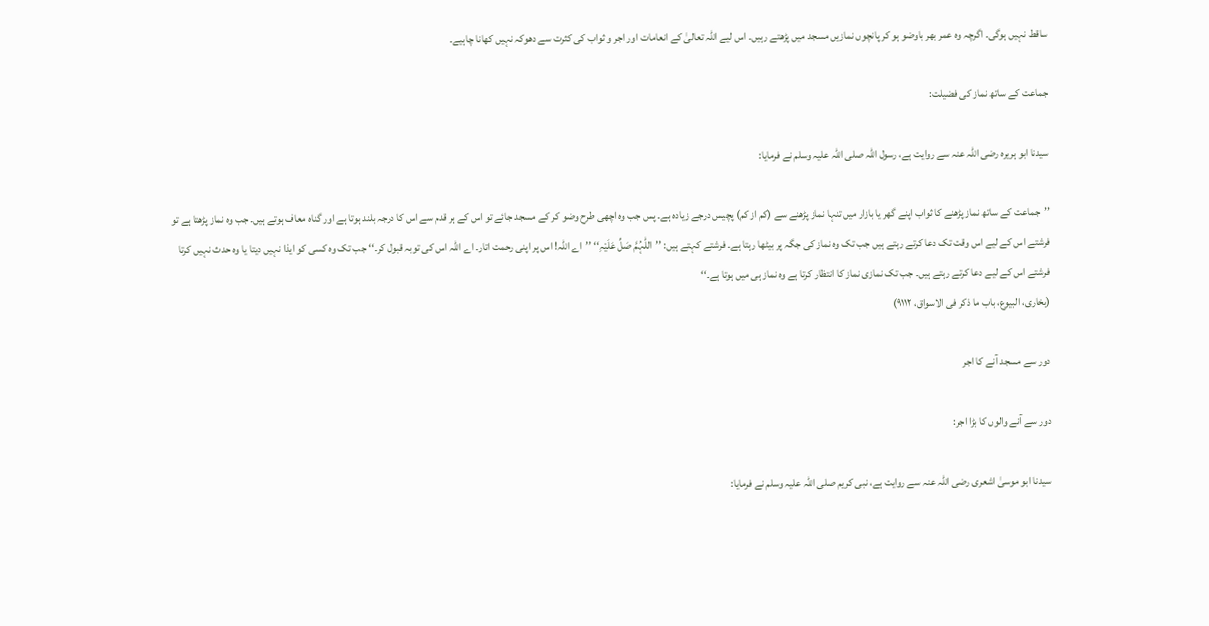ساقط نہیں ہوگی۔ اگرچہ وہ عمر بھر باوضو ہو کر پانچوں نمازیں مسجد میں پڑھتے رہیں۔ اس لیے اللہ تعالیٰ کے انعامات اور اجر و ثواب کی کثرت سے دھوکہ نہیں کھانا چاہیے۔

جماعت کے ساتھ نماز کی فضیلت:

سیدنا ابو ہریرہ رضی اللہ عنہ سے روایت ہے، رسول اللہ صلی اللہ علیہ وسلم نے فرمایا:

’’جماعت کے ساتھ نماز پڑھنے کا ثواب اپنے گھر یا بازار میں تنہا نماز پڑھنے سے (کم از کم) پچیس درجے زیادہ ہے۔ پس جب وہ اچھی طرح وضو کر کے مسجد جائے تو اس کے ہر قدم سے اس کا درجہ بلند ہوتا ہے اور گناہ معاف ہوتے ہیں۔ جب وہ نماز پڑھتا ہے تو فرشتے اس کے لیے اس وقت تک دعا کرتے رہتے ہیں جب تک وہ نماز کی جگہ پر بیٹھا رہتا ہے۔ فرشتے کہتے ہیں: ’’اللّٰہُمَّ صَلِّ عَلَیْہِ‘‘ ’’اے اللہ! اس پر اپنی رحمت اتار۔ اے اللہ اس کی توبہ قبول کر۔‘‘ جب تک وہ کسی کو ایذا نہیں دیتا یا وہ حدث نہیں کرتا فرشتے اس کے لیے دعا کرتے رہتے ہیں۔ جب تک نمازی نماز کا انتظار کرتا ہے وہ نماز ہی میں ہوتا ہے۔‘‘
(بخاری، البیوع، باب ما ذکر فی الاسواق، ۹۱۱۲)

دور سے مسجد آنے کا اجر

دور سے آنے والوں کا بڑا اجر:

سیدنا ابو موسیٰ اشعری رضی اللہ عنہ سے روایت ہے، نبی کریم صلی اللہ علیہ وسلم نے فرمایا: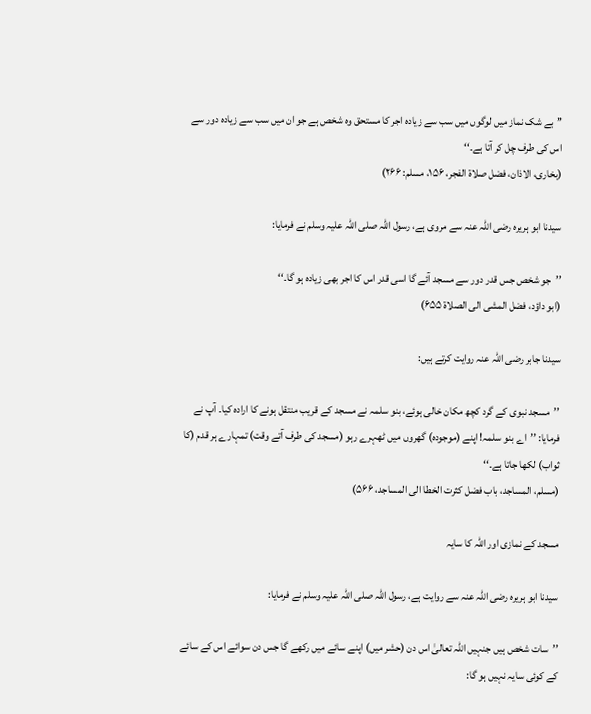’’بے شک نماز میں لوگوں میں سب سے زیادہ اجر کا مستحق وہ شخص ہے جو ان میں سب سے زیادہ دور سے اس کی طرف چل کر آتا ہے۔‘‘
(بخاری، الاذان، فضل صلاۃ الفجر، ۱۵۶، مسلم: ۲۶۶)

سیدنا ابو ہریرہ رضی اللہ عنہ سے مروی ہے، رسول اللہ صلی اللہ علیہ وسلم نے فرمایا:

’’جو شخص جس قدر دور سے مسجد آئے گا اسی قدر اس کا اجر بھی زیادہ ہو گا۔‘‘
(ابو داؤد، فضل المشی الی الصلاۃ ۶۵۵)

سیدنا جابر رضی اللہ عنہ روایت کرتے ہیں:

’’مسجد نبوی کے گرد کچھ مکان خالی ہوئے، بنو سلمہ نے مسجد کے قریب منتقل ہونے کا ارادہ کیا۔ آپ نے فرمایا: ’’اے بنو سلمہ! اپنے (موجودہ) گھروں میں ٹھہرے رہو (مسجد کی طرف آتے وقت) تمہارے ہر قدم (کا ثواب) لکھا جاتا ہے۔‘‘
(مسلم، المساجد، باب فضل کثرت الخطا الی المساجد، ۵۶۶)

مسجد کے نمازی اور اللہ کا سایہ

سیدنا ابو ہریرہ رضی اللہ عنہ سے روایت ہے، رسول اللہ صلی اللہ علیہ وسلم نے فرمایا:

’’سات شخص ہیں جنہیں اللہ تعالیٰ اس دن (حشر میں) اپنے سائے میں رکھے گا جس دن سوائے اس کے سائے کے کوئی سایہ نہیں ہو گا: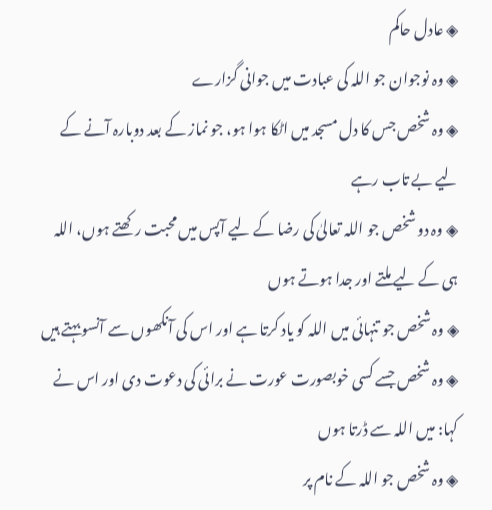◈ عادل حاکم
◈ وہ نوجوان جو اللہ کی عبادت میں جوانی گزارے
◈ وہ شخص جس کا دل مسجد میں اٹکا ہوا ہو، جو نماز کے بعد دوبارہ آنے کے لیے بے تاب رہے
◈ وہ دو شخص جو اللہ تعالیٰ کی رضا کے لیے آپس میں محبت رکھتے ہوں، اللہ ہی کے لیے ملتے اور جدا ہوتے ہوں
◈ وہ شخص جو تنہائی میں اللہ کو یاد کرتا ہے اور اس کی آنکھوں سے آنسو بہتے ہیں
◈ وہ شخص جسے کسی خوبصورت عورت نے برائی کی دعوت دی اور اس نے کہا: میں اللہ سے ڈرتا ہوں
◈ وہ شخص جو اللہ کے نام پر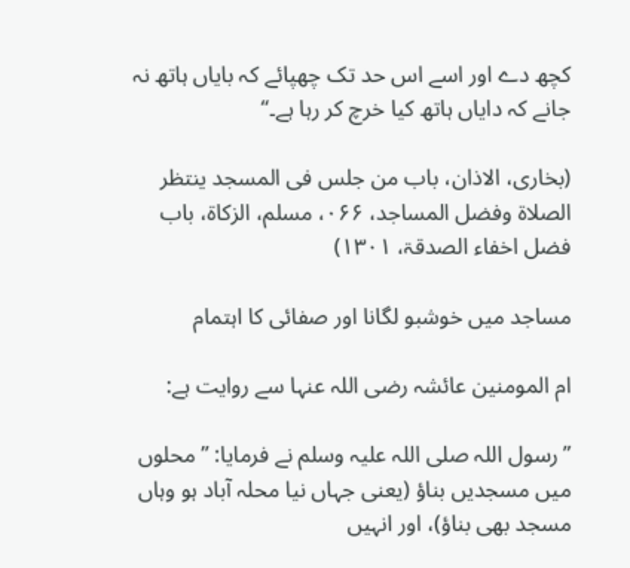کچھ دے اور اسے اس حد تک چھپائے کہ بایاں ہاتھ نہ جانے کہ دایاں ہاتھ کیا خرچ کر رہا ہے۔‘‘

(بخاری، الاذان، باب من جلس فی المسجد ینتظر الصلاۃ وفضل المساجد، ۰۶۶، مسلم، الزکاۃ، باب فضل اخفاء الصدقۃ، ۱۳۰۱)

مساجد میں خوشبو لگانا اور صفائی کا اہتمام

ام المومنین عائشہ رضی اللہ عنہا سے روایت ہے:

’’رسول اللہ صلی اللہ علیہ وسلم نے فرمایا: ’’محلوں میں مسجدیں بناؤ (یعنی جہاں نیا محلہ آباد ہو وہاں مسجد بھی بناؤ)، اور انہیں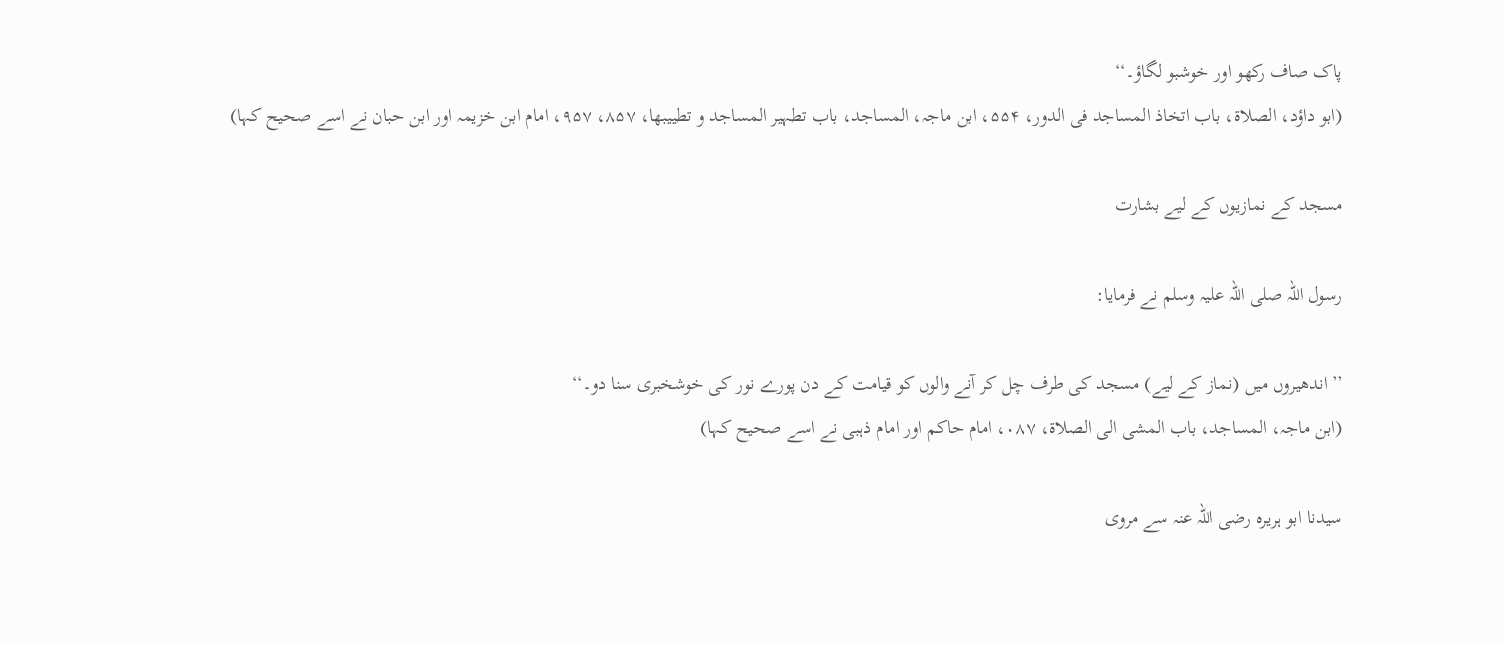پاک صاف رکھو اور خوشبو لگاؤ۔‘‘
(ابو داؤد، الصلاۃ، باب اتخاذ المساجد فی الدور، ۵۵۴، ابن ماجہ، المساجد، باب تطہیر المساجد و تطییبھا، ۸۵۷، ۹۵۷، امام ابن خزیمہ اور ابن حبان نے اسے صحیح کہا)

مسجد کے نمازیوں کے لیے بشارت

رسول اللہ صلی اللہ علیہ وسلم نے فرمایا:

’’اندھیروں میں (نماز کے لیے) مسجد کی طرف چل کر آنے والوں کو قیامت کے دن پورے نور کی خوشخبری سنا دو۔‘‘
(ابن ماجہ، المساجد، باب المشی الی الصلاۃ، ۰۸۷، امام حاکم اور امام ذہبی نے اسے صحیح کہا)

سیدنا ابو ہریرہ رضی اللہ عنہ سے مروی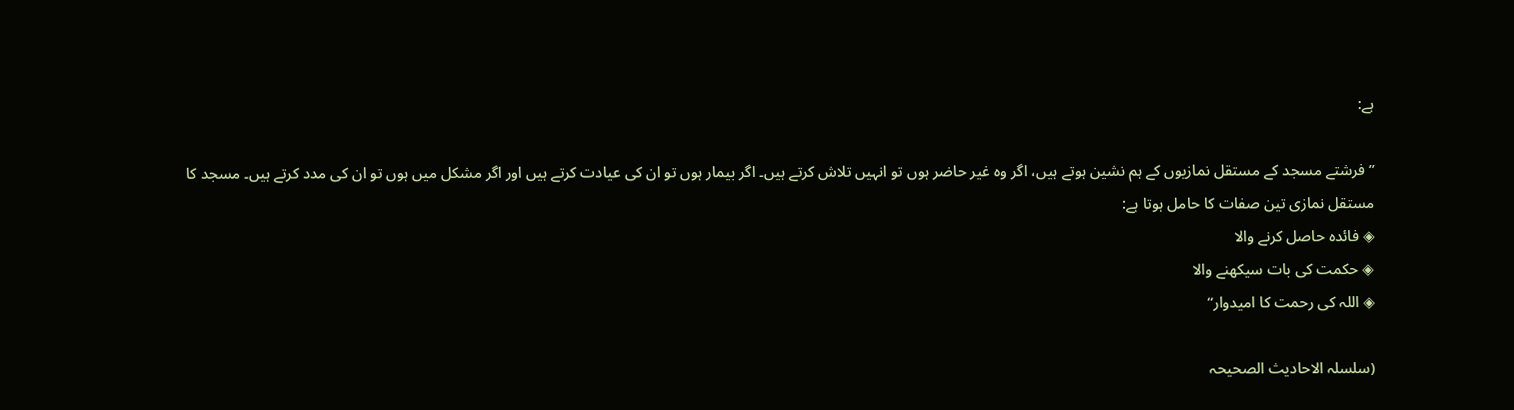ہے:

’’فرشتے مسجد کے مستقل نمازیوں کے ہم نشین ہوتے ہیں، اگر وہ غیر حاضر ہوں تو انہیں تلاش کرتے ہیں۔ اگر بیمار ہوں تو ان کی عیادت کرتے ہیں اور اگر مشکل میں ہوں تو ان کی مدد کرتے ہیں۔ مسجد کا مستقل نمازی تین صفات کا حامل ہوتا ہے:
◈ فائدہ حاصل کرنے والا
◈ حکمت کی بات سیکھنے والا
◈ اللہ کی رحمت کا امیدوار‘‘

(سلسلہ الاحادیث الصحیحہ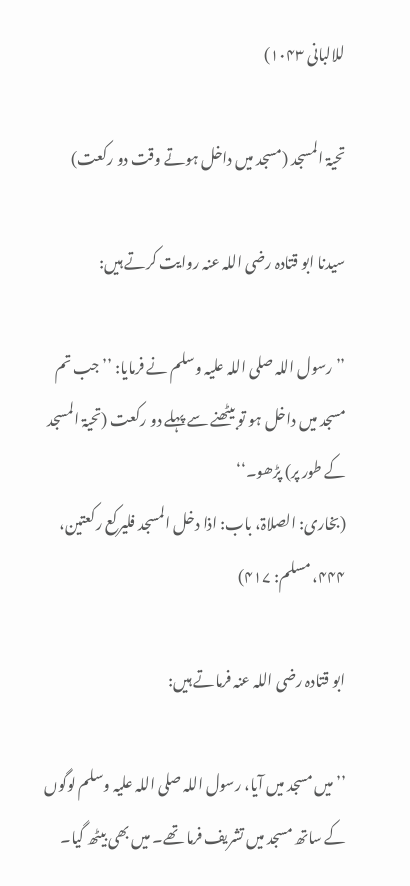للالبانی ۱۰۴۳)

تحیۃ المسجد (مسجد میں داخل ہوتے وقت دو رکعت)

سیدنا ابو قتادہ رضی اللہ عنہ روایت کرتے ہیں:

’’رسول اللہ صلی اللہ علیہ وسلم نے فرمایا: ’’جب تم مسجد میں داخل ہو تو بیٹھنے سے پہلے دو رکعت (تحیۃ المسجد کے طور پر) پڑھو۔‘‘
(بخاری: الصلاۃ، باب: اذا دخل المسجد فلیرکع رکعتین، ۴۴۴، مسلم: ۴۱۷)

ابو قتادہ رضی اللہ عنہ فرماتے ہیں:

’’میں مسجد میں آیا، رسول اللہ صلی اللہ علیہ وسلم لوگوں کے ساتھ مسجد میں تشریف فرما تھے۔ میں بھی بیٹھ گیا۔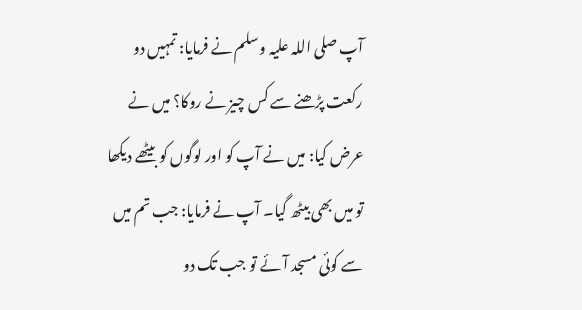آپ صلی اللہ علیہ وسلم نے فرمایا: تمہیں دو رکعت پڑھنے سے کس چیز نے روکا؟ میں نے عرض کیا: میں نے آپ کو اور لوگوں کو بیٹھے دیکھا تو میں بھی بیٹھ گیا۔ آپ نے فرمایا: جب تم میں سے کوئی مسجد آئے تو جب تک دو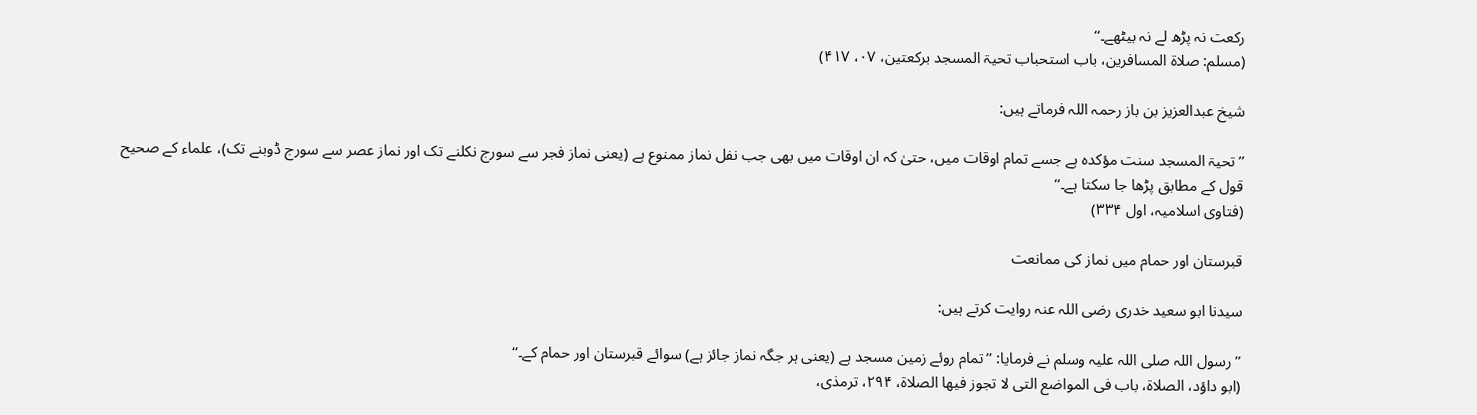رکعت نہ پڑھ لے نہ بیٹھے۔‘‘
(مسلم: صلاۃ المسافرین، باب استحباب تحیۃ المسجد برکعتین، ۰۷، ۴۱۷)

شیخ عبدالعزیز بن باز رحمہ اللہ فرماتے ہیں:

’’تحیۃ المسجد سنت مؤکدہ ہے جسے تمام اوقات میں، حتیٰ کہ ان اوقات میں بھی جب نفل نماز ممنوع ہے (یعنی نماز فجر سے سورج نکلنے تک اور نماز عصر سے سورج ڈوبنے تک)، علماء کے صحیح قول کے مطابق پڑھا جا سکتا ہے۔‘‘
(فتاوی اسلامیہ، اول ۳۳۴)

قبرستان اور حمام میں نماز کی ممانعت

سیدنا ابو سعید خدری رضی اللہ عنہ روایت کرتے ہیں:

’’رسول اللہ صلی اللہ علیہ وسلم نے فرمایا: ’’تمام روئے زمین مسجد ہے (یعنی ہر جگہ نماز جائز ہے) سوائے قبرستان اور حمام کے۔‘‘
(ابو داؤد، الصلاۃ، باب فی المواضع التی لا تجوز فیھا الصلاۃ، ۲۹۴، ترمذی،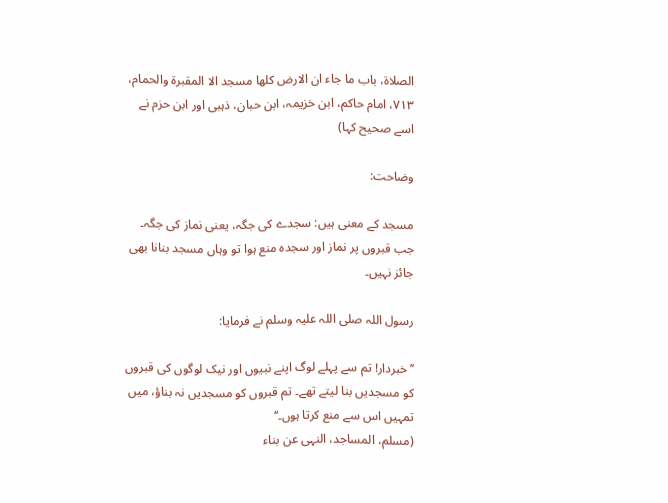الصلاۃ، باب ما جاء ان الارض کلھا مسجد الا المقبرۃ والحمام، ۷۱۳، امام حاکم، ابن خزیمہ، ابن حبان، ذہبی اور ابن حزم نے اسے صحیح کہا)

وضاحت:

مسجد کے معنی ہیں: سجدے کی جگہ، یعنی نماز کی جگہ۔ جب قبروں پر نماز اور سجدہ منع ہوا تو وہاں مسجد بنانا بھی جائز نہیں۔

رسول اللہ صلی اللہ علیہ وسلم نے فرمایا:

’’خبردار! تم سے پہلے لوگ اپنے نبیوں اور نیک لوگوں کی قبروں کو مسجدیں بنا لیتے تھے۔ تم قبروں کو مسجدیں نہ بناؤ، میں تمہیں اس سے منع کرتا ہوں۔‘‘
(مسلم، المساجد، النہی عن بناء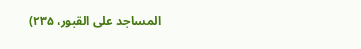المساجد علی القبور، ۲۳۵)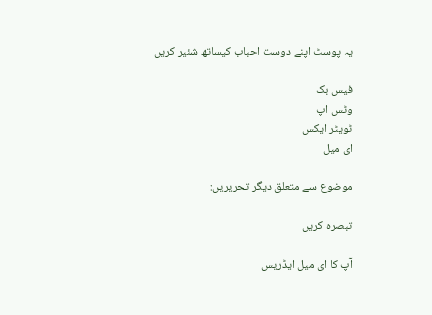یہ پوسٹ اپنے دوست احباب کیساتھ شئیر کریں

فیس بک
وٹس اپ
ٹویٹر ایکس
ای میل

موضوع سے متعلق دیگر تحریریں:

تبصرہ کریں

آپ کا ای میل ایڈریس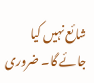شائع نہیں کیا جائے گا۔ ضروری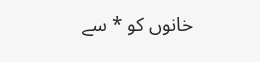خانوں کو * سے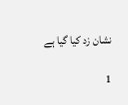نشان زد کیا گیا ہے

1